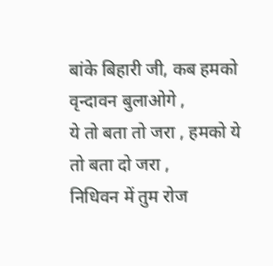बांके बिहारी जी, कब हमको वृन्दावन बुलाओगे ,
ये तो बता तो जरा , हमको ये तो बता दो जरा ,
निधिवन में तुम रोज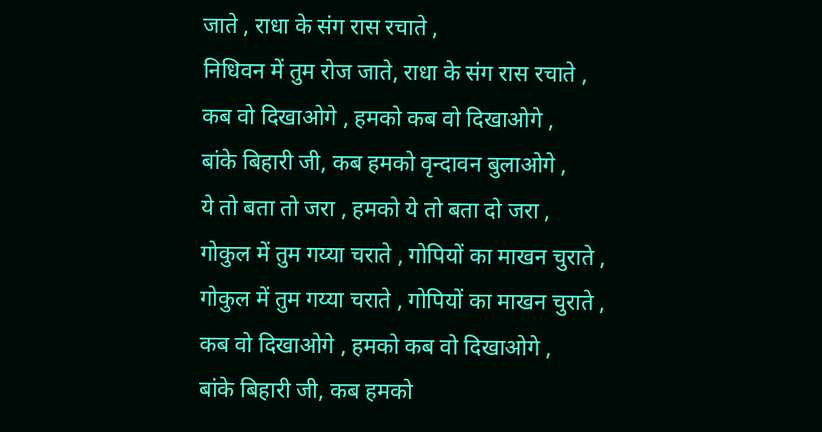जाते , राधा के संग रास रचाते ,
निधिवन में तुम रोज जाते, राधा के संग रास रचाते ,
कब वो दिखाओगे , हमको कब वो दिखाओगे ,
बांके बिहारी जी, कब हमको वृन्दावन बुलाओगे ,
ये तो बता तो जरा , हमको ये तो बता दो जरा ,
गोकुल में तुम गय्या चराते , गोपियों का माखन चुराते ,
गोकुल में तुम गय्या चराते , गोपियों का माखन चुराते ,
कब वो दिखाओगे , हमको कब वो दिखाओगे ,
बांके बिहारी जी, कब हमको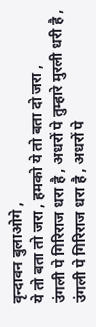वृन्दावन बुलाओगे ,
ये तो बता तो जरा , हमको ये तो बता दो जरा ,
उंगली पे गिरिराज धरा है , अधरों पे तुम्हारे मुरली धरी है ,
उंगली पे गिरिराज धरा है , अधरों पे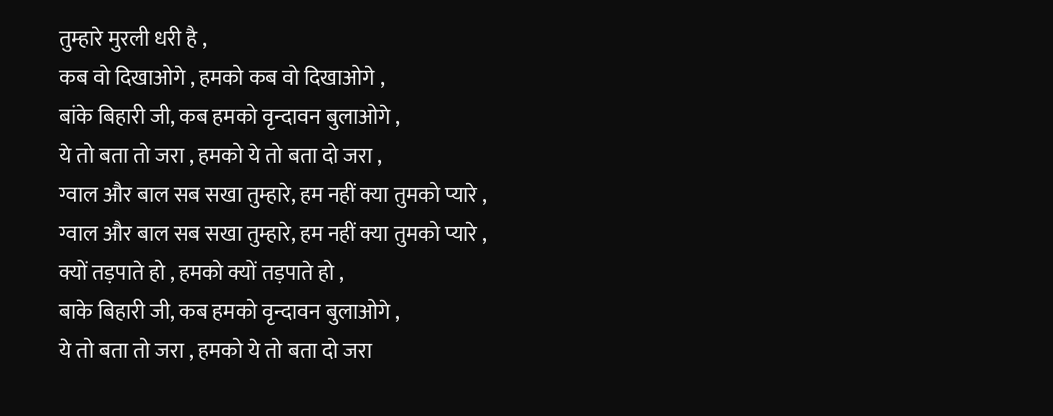तुम्हारे मुरली धरी है ,
कब वो दिखाओगे , हमको कब वो दिखाओगे ,
बांके बिहारी जी, कब हमको वृन्दावन बुलाओगे ,
ये तो बता तो जरा , हमको ये तो बता दो जरा ,
ग्वाल और बाल सब सखा तुम्हारे, हम नहीं क्या तुमको प्यारे ,
ग्वाल और बाल सब सखा तुम्हारे, हम नहीं क्या तुमको प्यारे ,
क्यों तड़पाते हो , हमको क्यों तड़पाते हो ,
बाके बिहारी जी, कब हमको वृन्दावन बुलाओगे ,
ये तो बता तो जरा , हमको ये तो बता दो जरा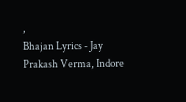,
Bhajan Lyrics - Jay Prakash Verma, Indore